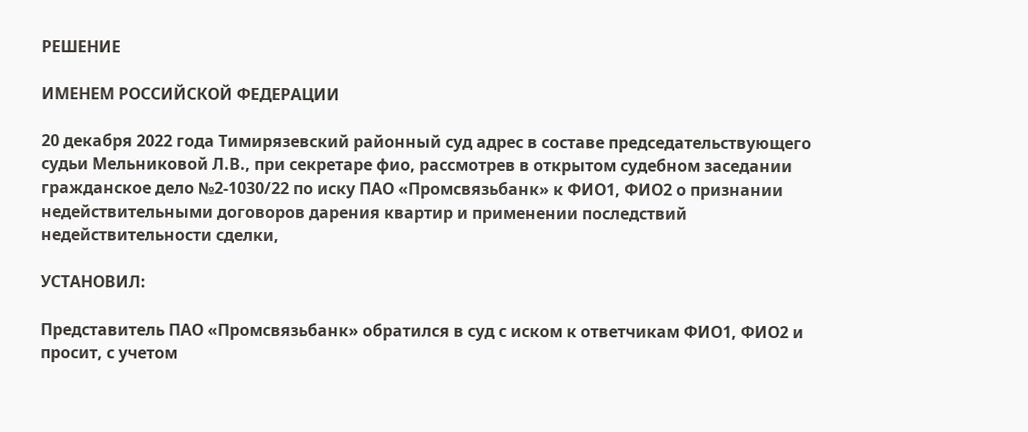РЕШЕНИЕ

ИМЕНЕМ РОССИЙСКОЙ ФЕДЕРАЦИИ

20 декабря 2022 года Тимирязевский районный суд адрес в составе председательствующего судьи Мельниковой Л.В., при секретаре фио, рассмотрев в открытом судебном заседании гражданское дело №2-1030/22 по иску ПАО «Промсвязьбанк» к ФИО1, ФИО2 о признании недействительными договоров дарения квартир и применении последствий недействительности сделки,

УСТАНОВИЛ:

Представитель ПАО «Промсвязьбанк» обратился в суд с иском к ответчикам ФИО1, ФИО2 и просит, с учетом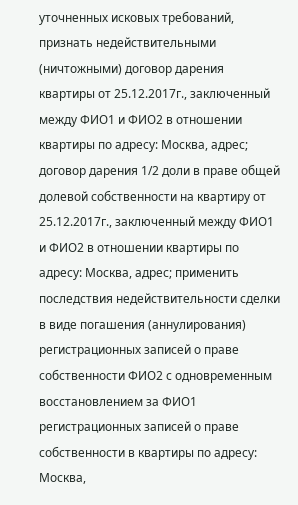уточненных исковых требований, признать недействительными (ничтожными) договор дарения квартиры от 25.12.2017г., заключенный между ФИО1 и ФИО2 в отношении квартиры по адресу: Москва, адрес; договор дарения 1/2 доли в праве общей долевой собственности на квартиру от 25.12.2017г., заключенный между ФИО1 и ФИО2 в отношении квартиры по адресу: Москва, адрес; применить последствия недействительности сделки в виде погашения (аннулирования) регистрационных записей о праве собственности ФИО2 с одновременным восстановлением за ФИО1 регистрационных записей о праве собственности в квартиры по адресу: Москва,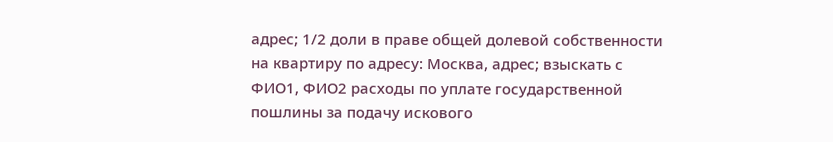адрес; 1/2 доли в праве общей долевой собственности на квартиру по адресу: Москва, адрес; взыскать с ФИО1, ФИО2 расходы по уплате государственной пошлины за подачу искового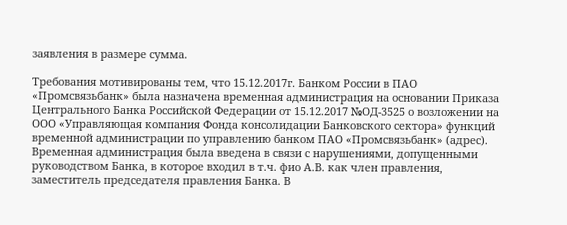заявления в размере сумма.

Требования мотивированы тем, что 15.12.2017г. Банком России в ПАО «Промсвязьбанк» была назначена временная администрация на основании Приказа Центрального Банка Российской Федерации от 15.12.2017 №ОД-3525 о возложении на ООО «Управляющая компания Фонда консолидации Банковского сектора» функций временной администрации по управлению банком ПАО «Промсвязьбанк» (адрес). Временная администрация была введена в связи с нарушениями, допущенными руководством Банка, в которое входил в т.ч. фио А.В. как член правления, заместитель председателя правления Банка. В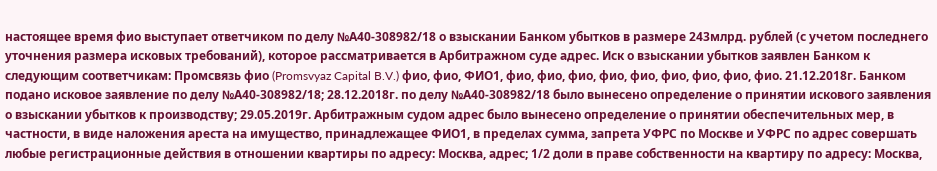настоящее время фио выступает ответчиком по делу №А40-308982/18 о взыскании Банком убытков в размере 243млрд. рублей (с учетом последнего уточнения размера исковых требований), которое рассматривается в Арбитражном суде адрес. Иск о взыскании убытков заявлен Банком к следующим соответчикам: Промсвязь фио (Promsvyaz Capital B.V.) фио, фио, ФИО1, фио, фио, фио, фио, фио, фио, фио, фио, фио. 21.12.2018г. Банком подано исковое заявление по делу №А40-308982/18; 28.12.2018г. по делу №А40-308982/18 было вынесено определение о принятии искового заявления о взыскании убытков к производству; 29.05.2019г. Арбитражным судом адрес было вынесено определение о принятии обеспечительных мер, в частности, в виде наложения ареста на имущество, принадлежащее ФИО1, в пределах сумма, запрета УФРС по Москве и УФРС по адрес совершать любые регистрационные действия в отношении квартиры по адресу: Москва, адрес; 1/2 доли в праве собственности на квартиру по адресу: Москва,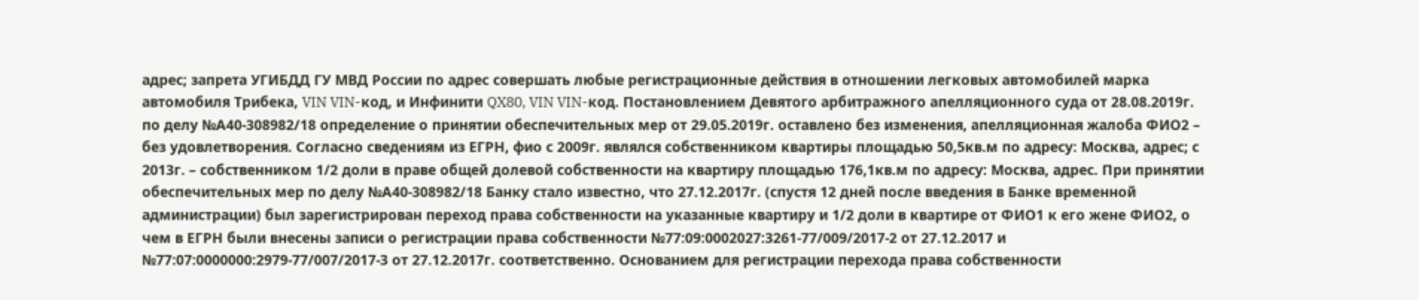адрес; запрета УГИБДД ГУ МВД России по адрес совершать любые регистрационные действия в отношении легковых автомобилей марка автомобиля Трибека, VIN VIN-код, и Инфинити QX80, VIN VIN-код. Постановлением Девятого арбитражного апелляционного суда от 28.08.2019г. по делу №А40-308982/18 определение о принятии обеспечительных мер от 29.05.2019г. оставлено без изменения, апелляционная жалоба ФИО2 – без удовлетворения. Согласно сведениям из ЕГРН, фио с 2009г. являлся собственником квартиры площадью 50,5кв.м по адресу: Москва, адрес; с 2013г. – собственником 1/2 доли в праве общей долевой собственности на квартиру площадью 176,1кв.м по адресу: Москва, адрес. При принятии обеспечительных мер по делу №А40-308982/18 Банку стало известно, что 27.12.2017г. (спустя 12 дней после введения в Банке временной администрации) был зарегистрирован переход права собственности на указанные квартиру и 1/2 доли в квартире от ФИО1 к его жене ФИО2, о чем в ЕГРН были внесены записи о регистрации права собственности №77:09:0002027:3261-77/009/2017-2 от 27.12.2017 и №77:07:0000000:2979-77/007/2017-3 от 27.12.2017г. соответственно. Основанием для регистрации перехода права собственности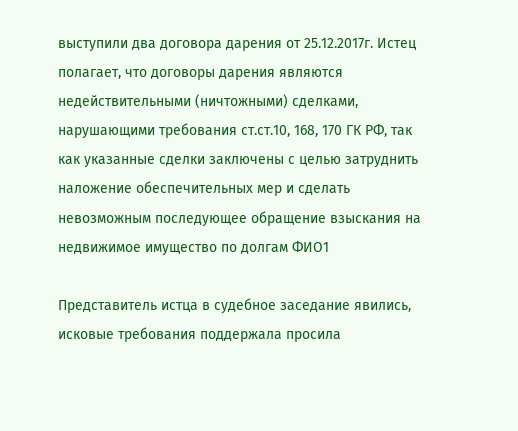выступили два договора дарения от 25.12.2017г. Истец полагает, что договоры дарения являются недействительными (ничтожными) сделками, нарушающими требования ст.ст.10, 168, 170 ГК РФ, так как указанные сделки заключены с целью затруднить наложение обеспечительных мер и сделать невозможным последующее обращение взыскания на недвижимое имущество по долгам ФИО1

Представитель истца в судебное заседание явились, исковые требования поддержала просила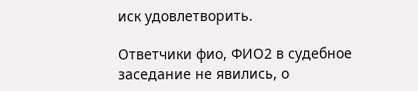иск удовлетворить.

Ответчики фио, ФИО2 в судебное заседание не явились, о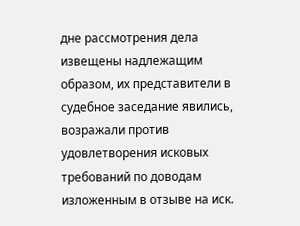дне рассмотрения дела извещены надлежащим образом, их представители в судебное заседание явились, возражали против удовлетворения исковых требований по доводам изложенным в отзыве на иск.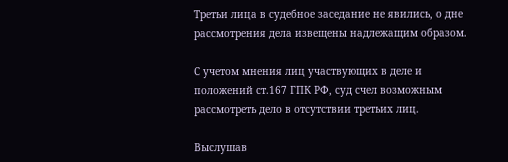Третьи лица в судебное заседание не явились, о дне рассмотрения дела извещены надлежащим образом.

С учетом мнения лиц участвующих в деле и положений ст.167 ГПК РФ, суд счел возможным рассмотреть дело в отсутствии третьих лиц.

Выслушав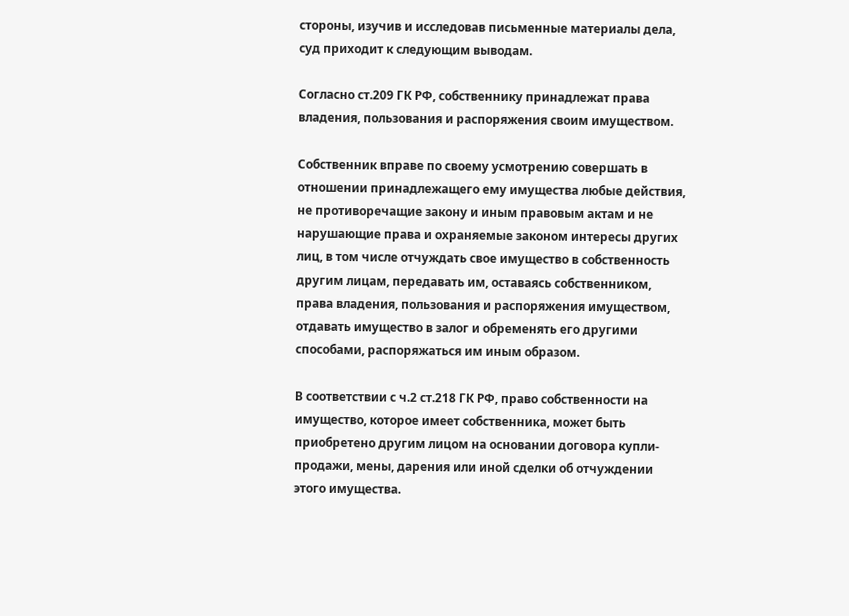стороны, изучив и исследовав письменные материалы дела, суд приходит к следующим выводам.

Согласно ст.209 ГК РФ, собственнику принадлежат права владения, пользования и распоряжения своим имуществом.

Собственник вправе по своему усмотрению совершать в отношении принадлежащего ему имущества любые действия, не противоречащие закону и иным правовым актам и не нарушающие права и охраняемые законом интересы других лиц, в том числе отчуждать свое имущество в собственность другим лицам, передавать им, оставаясь собственником, права владения, пользования и распоряжения имуществом, отдавать имущество в залог и обременять его другими способами, распоряжаться им иным образом.

В соответствии с ч.2 ст.218 ГК РФ, право собственности на имущество, которое имеет собственника, может быть приобретено другим лицом на основании договора купли-продажи, мены, дарения или иной сделки об отчуждении этого имущества.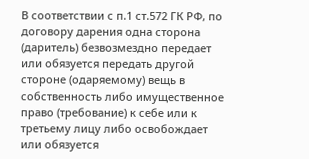В соответствии с п.1 ст.572 ГК РФ, по договору дарения одна сторона (даритель) безвозмездно передает или обязуется передать другой стороне (одаряемому) вещь в собственность либо имущественное право (требование) к себе или к третьему лицу либо освобождает или обязуется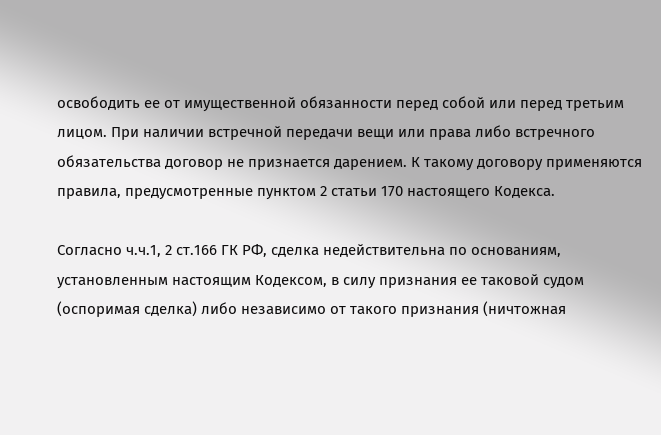освободить ее от имущественной обязанности перед собой или перед третьим лицом. При наличии встречной передачи вещи или права либо встречного обязательства договор не признается дарением. К такому договору применяются правила, предусмотренные пунктом 2 статьи 170 настоящего Кодекса.

Согласно ч.ч.1, 2 ст.166 ГК РФ, сделка недействительна по основаниям, установленным настоящим Кодексом, в силу признания ее таковой судом (оспоримая сделка) либо независимо от такого признания (ничтожная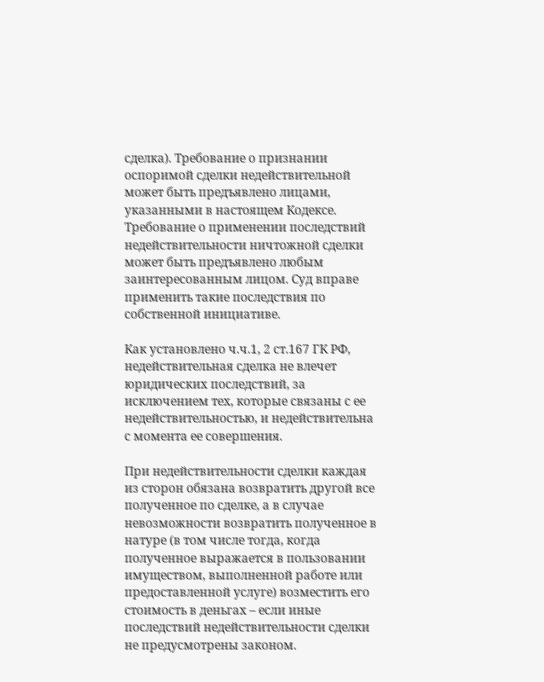сделка). Требование о признании оспоримой сделки недействительной может быть предъявлено лицами, указанными в настоящем Кодексе. Требование о применении последствий недействительности ничтожной сделки может быть предъявлено любым заинтересованным лицом. Суд вправе применить такие последствия по собственной инициативе.

Как установлено ч.ч.1, 2 ст.167 ГК РФ, недействительная сделка не влечет юридических последствий, за исключением тех, которые связаны с ее недействительностью, и недействительна с момента ее совершения.

При недействительности сделки каждая из сторон обязана возвратить другой все полученное по сделке, а в случае невозможности возвратить полученное в натуре (в том числе тогда, когда полученное выражается в пользовании имуществом, выполненной работе или предоставленной услуге) возместить его стоимость в деньгах – если иные последствий недействительности сделки не предусмотрены законом.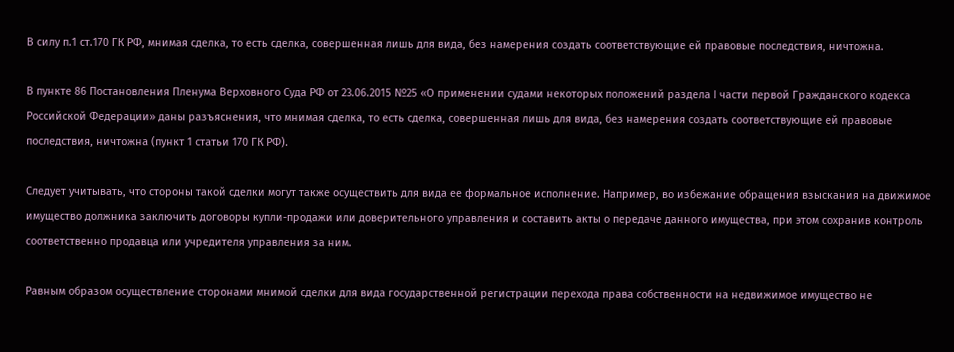В силу п.1 ст.170 ГК РФ, мнимая сделка, то есть сделка, совершенная лишь для вида, без намерения создать соответствующие ей правовые последствия, ничтожна.

В пункте 86 Постановления Пленума Верховного Суда РФ от 23.06.2015 №25 «О применении судами некоторых положений раздела I части первой Гражданского кодекса Российской Федерации» даны разъяснения, что мнимая сделка, то есть сделка, совершенная лишь для вида, без намерения создать соответствующие ей правовые последствия, ничтожна (пункт 1 статьи 170 ГК РФ).

Следует учитывать, что стороны такой сделки могут также осуществить для вида ее формальное исполнение. Например, во избежание обращения взыскания на движимое имущество должника заключить договоры купли-продажи или доверительного управления и составить акты о передаче данного имущества, при этом сохранив контроль соответственно продавца или учредителя управления за ним.

Равным образом осуществление сторонами мнимой сделки для вида государственной регистрации перехода права собственности на недвижимое имущество не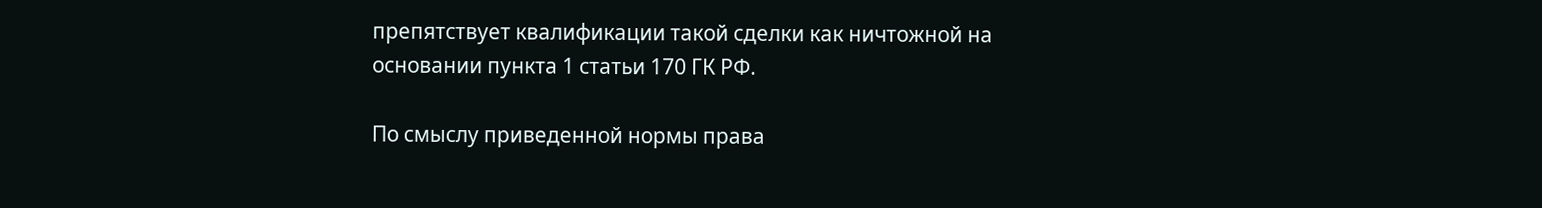препятствует квалификации такой сделки как ничтожной на основании пункта 1 статьи 170 ГК РФ.

По смыслу приведенной нормы права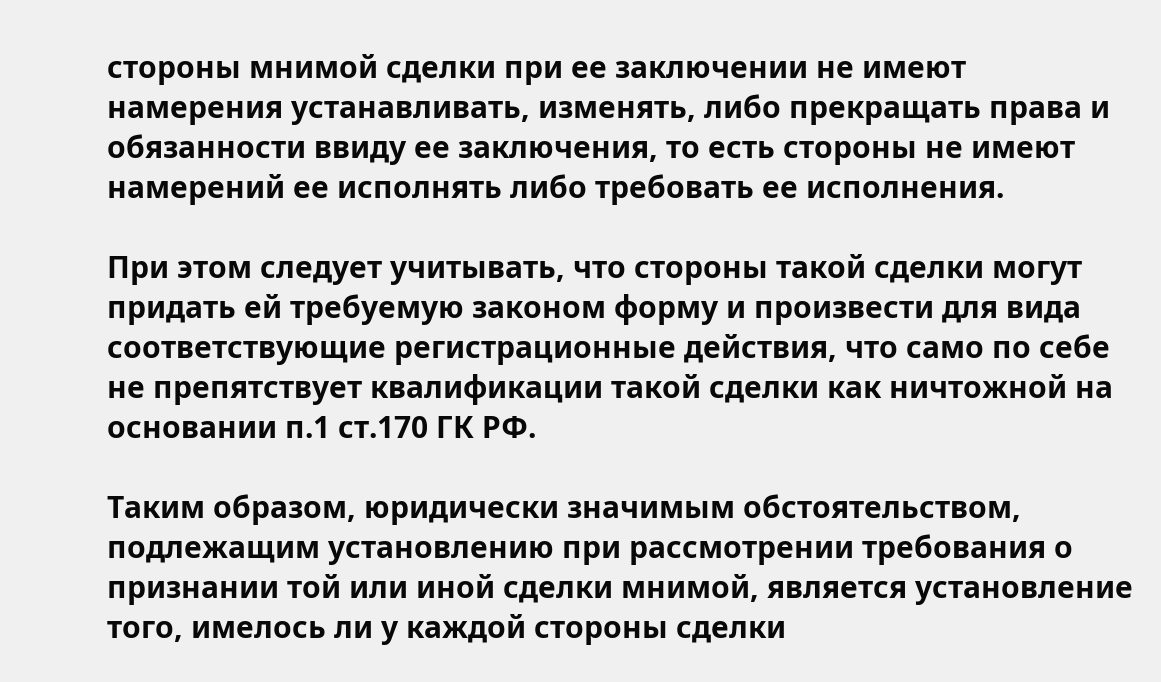стороны мнимой сделки при ее заключении не имеют намерения устанавливать, изменять, либо прекращать права и обязанности ввиду ее заключения, то есть стороны не имеют намерений ее исполнять либо требовать ее исполнения.

При этом следует учитывать, что стороны такой сделки могут придать ей требуемую законом форму и произвести для вида соответствующие регистрационные действия, что само по себе не препятствует квалификации такой сделки как ничтожной на основании п.1 ст.170 ГК РФ.

Таким образом, юридически значимым обстоятельством, подлежащим установлению при рассмотрении требования о признании той или иной сделки мнимой, является установление того, имелось ли у каждой стороны сделки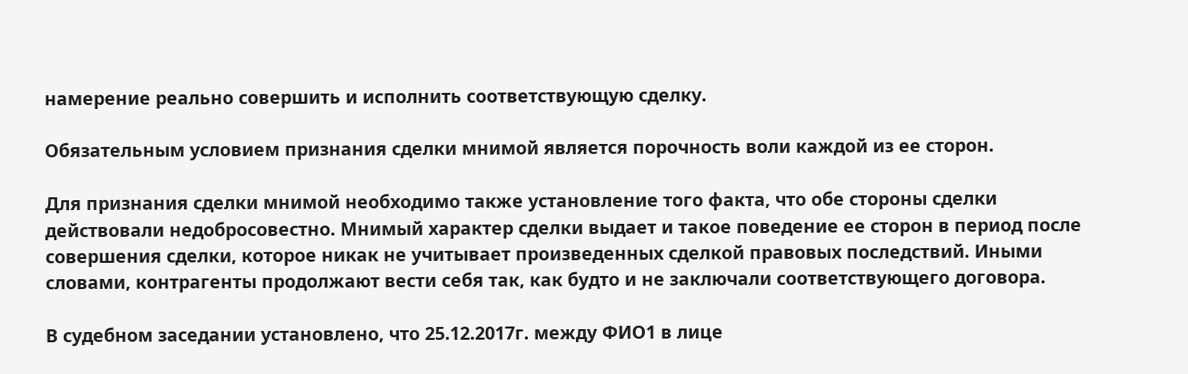намерение реально совершить и исполнить соответствующую сделку.

Обязательным условием признания сделки мнимой является порочность воли каждой из ее сторон.

Для признания сделки мнимой необходимо также установление того факта, что обе стороны сделки действовали недобросовестно. Мнимый характер сделки выдает и такое поведение ее сторон в период после совершения сделки, которое никак не учитывает произведенных сделкой правовых последствий. Иными словами, контрагенты продолжают вести себя так, как будто и не заключали соответствующего договора.

В судебном заседании установлено, что 25.12.2017г. между ФИО1 в лице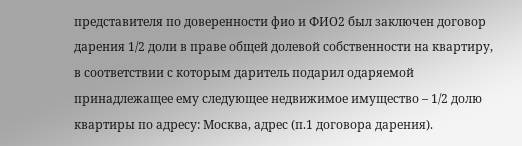представителя по доверенности фио и ФИО2 был заключен договор дарения 1/2 доли в праве общей долевой собственности на квартиру, в соответствии с которым даритель подарил одаряемой принадлежащее ему следующее недвижимое имущество – 1/2 долю квартиры по адресу: Москва, адрес (п.1 договора дарения).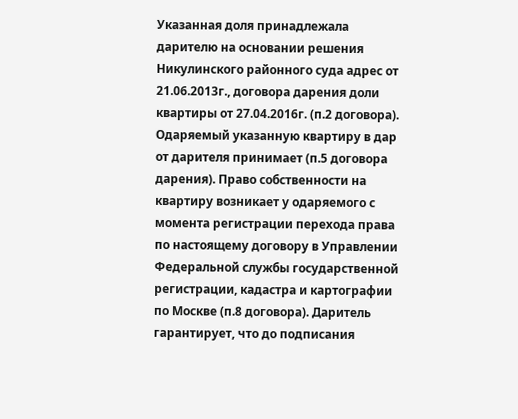Указанная доля принадлежала дарителю на основании решения Никулинского районного суда адрес от 21.06.2013г., договора дарения доли квартиры от 27.04.2016г. (п.2 договора). Одаряемый указанную квартиру в дар от дарителя принимает (п.5 договора дарения). Право собственности на квартиру возникает у одаряемого с момента регистрации перехода права по настоящему договору в Управлении Федеральной службы государственной регистрации, кадастра и картографии по Москве (п.8 договора). Даритель гарантирует, что до подписания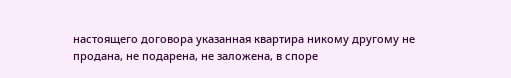настоящего договора указанная квартира никому другому не продана, не подарена, не заложена, в споре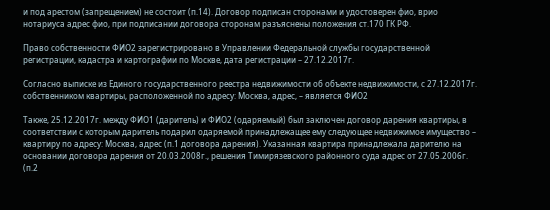и под арестом (запрещением) не состоит (п.14). Договор подписан сторонами и удостоверен фио, врио нотариуса адрес фио, при подписании договора сторонам разъяснены положения ст.170 ГК РФ.

Право собственности ФИО2 зарегистрировано в Управлении Федеральной службы государственной регистрации, кадастра и картографии по Москве, дата регистрации – 27.12.2017г.

Согласно выписке из Единого государственного реестра недвижимости об объекте недвижимости, с 27.12.2017г. собственником квартиры, расположенной по адресу: Москва, адрес, – является ФИО2

Также, 25.12.2017г. между ФИО1 (даритель) и ФИО2 (одаряемый) был заключен договор дарения квартиры, в соответствии с которым даритель подарил одаряемой принадлежащее ему следующее недвижимое имущество – квартиру по адресу: Москва, адрес (п.1 договора дарения). Указанная квартира принадлежала дарителю на основании договора дарения от 20.03.2008г., решения Тимирязевского районного суда адрес от 27.05.2006г. (п.2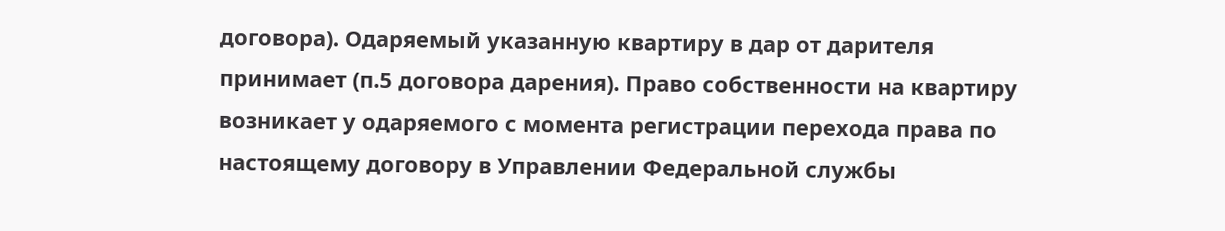договора). Одаряемый указанную квартиру в дар от дарителя принимает (п.5 договора дарения). Право собственности на квартиру возникает у одаряемого с момента регистрации перехода права по настоящему договору в Управлении Федеральной службы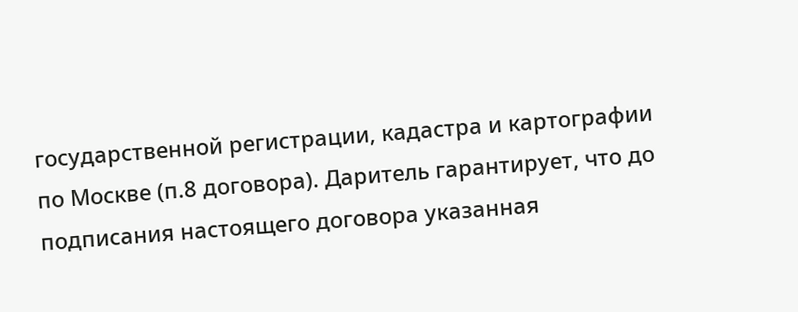государственной регистрации, кадастра и картографии по Москве (п.8 договора). Даритель гарантирует, что до подписания настоящего договора указанная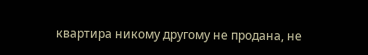квартира никому другому не продана, не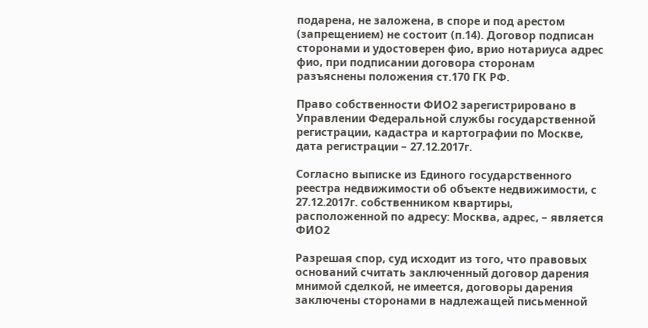подарена, не заложена, в споре и под арестом (запрещением) не состоит (п.14). Договор подписан сторонами и удостоверен фио, врио нотариуса адрес фио, при подписании договора сторонам разъяснены положения ст.170 ГК РФ.

Право собственности ФИО2 зарегистрировано в Управлении Федеральной службы государственной регистрации, кадастра и картографии по Москве, дата регистрации – 27.12.2017г.

Согласно выписке из Единого государственного реестра недвижимости об объекте недвижимости, с 27.12.2017г. собственником квартиры, расположенной по адресу: Москва, адрес, – является ФИО2

Разрешая спор, суд исходит из того, что правовых оснований считать заключенный договор дарения мнимой сделкой, не имеется, договоры дарения заключены сторонами в надлежащей письменной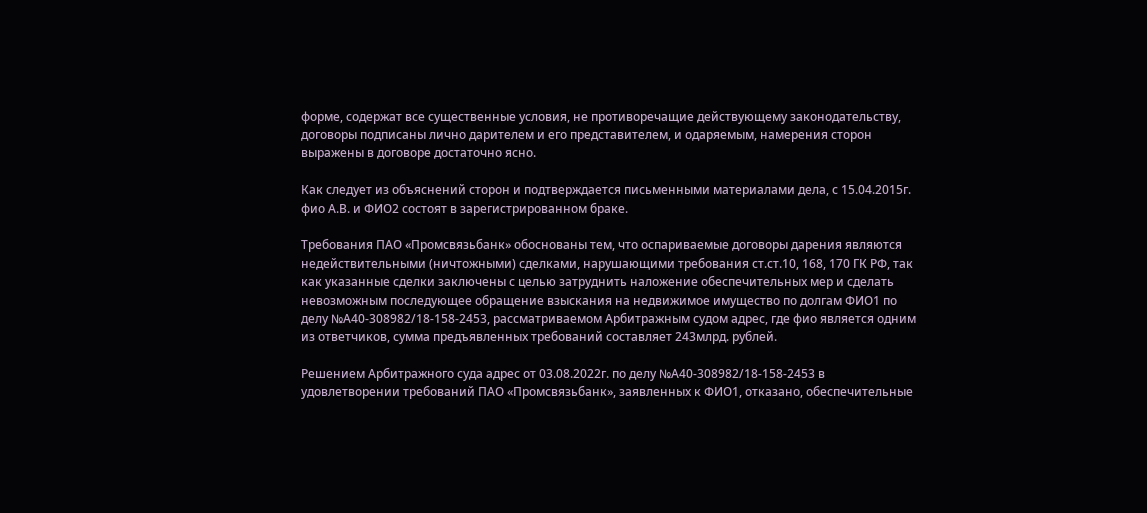форме, содержат все существенные условия, не противоречащие действующему законодательству, договоры подписаны лично дарителем и его представителем, и одаряемым, намерения сторон выражены в договоре достаточно ясно.

Как следует из объяснений сторон и подтверждается письменными материалами дела, с 15.04.2015г. фио А.В. и ФИО2 состоят в зарегистрированном браке.

Требования ПАО «Промсвязьбанк» обоснованы тем, что оспариваемые договоры дарения являются недействительными (ничтожными) сделками, нарушающими требования ст.ст.10, 168, 170 ГК РФ, так как указанные сделки заключены с целью затруднить наложение обеспечительных мер и сделать невозможным последующее обращение взыскания на недвижимое имущество по долгам ФИО1 по делу №А40-308982/18-158-2453, рассматриваемом Арбитражным судом адрес, где фио является одним из ответчиков, сумма предъявленных требований составляет 243млрд. рублей.

Решением Арбитражного суда адрес от 03.08.2022г. по делу №А40-308982/18-158-2453 в удовлетворении требований ПАО «Промсвязьбанк», заявленных к ФИО1, отказано, обеспечительные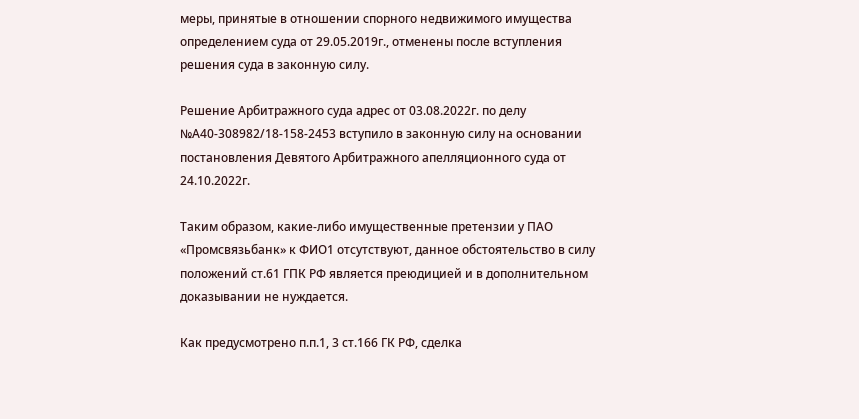меры, принятые в отношении спорного недвижимого имущества определением суда от 29.05.2019г., отменены после вступления решения суда в законную силу.

Решение Арбитражного суда адрес от 03.08.2022г. по делу №А40-308982/18-158-2453 вступило в законную силу на основании постановления Девятого Арбитражного апелляционного суда от 24.10.2022г.

Таким образом, какие-либо имущественные претензии у ПАО «Промсвязьбанк» к ФИО1 отсутствуют, данное обстоятельство в силу положений ст.61 ГПК РФ является преюдицией и в дополнительном доказывании не нуждается.

Как предусмотрено п.п.1, 3 ст.166 ГК РФ, сделка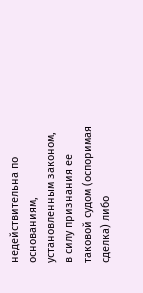недействительна по основаниям, установленным законом, в силу признания ее таковой судом (оспоримая сделка) либо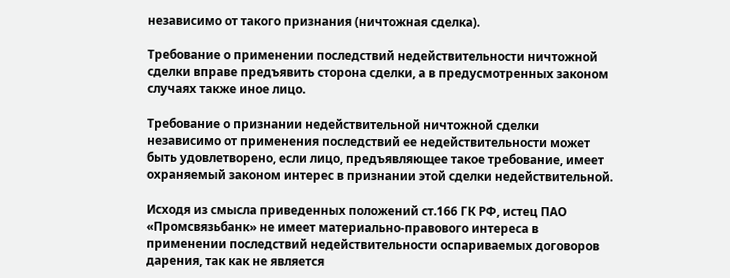независимо от такого признания (ничтожная сделка).

Требование о применении последствий недействительности ничтожной сделки вправе предъявить сторона сделки, а в предусмотренных законом случаях также иное лицо.

Требование о признании недействительной ничтожной сделки независимо от применения последствий ее недействительности может быть удовлетворено, если лицо, предъявляющее такое требование, имеет охраняемый законом интерес в признании этой сделки недействительной.

Исходя из смысла приведенных положений ст.166 ГК РФ, истец ПАО «Промсвязьбанк» не имеет материально-правового интереса в применении последствий недействительности оспариваемых договоров дарения, так как не является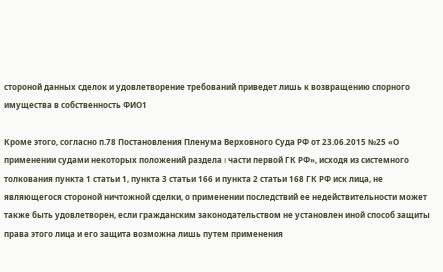стороной данных сделок и удовлетворение требований приведет лишь к возвращению спорного имущества в собственность ФИО1

Кроме этого, согласно п.78 Постановления Пленума Верховного Суда РФ от 23.06.2015 №25 «О применении судами некоторых положений раздела I части первой ГК РФ», исходя из системного толкования пункта 1 статьи 1, пункта 3 статьи 166 и пункта 2 статьи 168 ГК РФ иск лица, не являющегося стороной ничтожной сделки, о применении последствий ее недействительности может также быть удовлетворен, если гражданским законодательством не установлен иной способ защиты права этого лица и его защита возможна лишь путем применения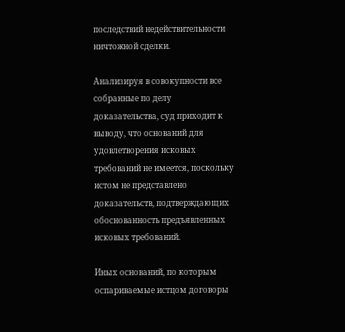последствий недействительности ничтожной сделки.

Анализируя в совокупности все собранные по делу доказательства, суд приходит к выводу, что оснований для удовлетворения исковых требований не имеется, поскольку истом не представлено доказательств, подтверждающих обоснованность предъявленных исковых требований.

Иных оснований, по которым оспариваемые истцом договоры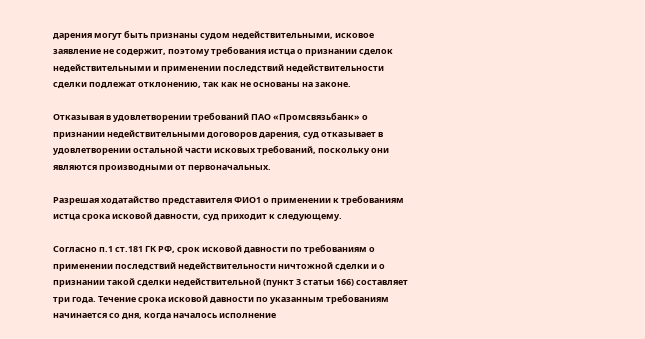дарения могут быть признаны судом недействительными, исковое заявление не содержит, поэтому требования истца о признании сделок недействительными и применении последствий недействительности сделки подлежат отклонению, так как не основаны на законе.

Отказывая в удовлетворении требований ПАО «Промсвязьбанк» о признании недействительными договоров дарения, суд отказывает в удовлетворении остальной части исковых требований, поскольку они являются производными от первоначальных.

Разрешая ходатайство представителя ФИО1 о применении к требованиям истца срока исковой давности, суд приходит к следующему.

Согласно п.1 ст.181 ГК РФ, срок исковой давности по требованиям о применении последствий недействительности ничтожной сделки и о признании такой сделки недействительной (пункт 3 статьи 166) составляет три года. Течение срока исковой давности по указанным требованиям начинается со дня, когда началось исполнение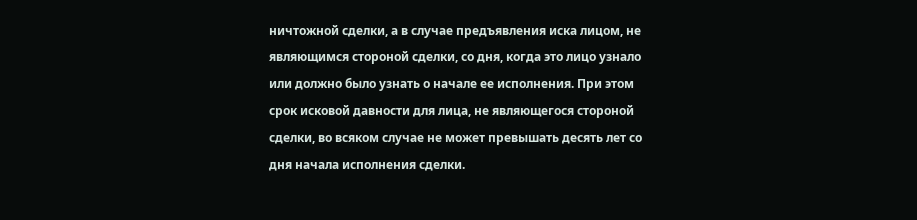ничтожной сделки, а в случае предъявления иска лицом, не являющимся стороной сделки, со дня, когда это лицо узнало или должно было узнать о начале ее исполнения. При этом срок исковой давности для лица, не являющегося стороной сделки, во всяком случае не может превышать десять лет со дня начала исполнения сделки.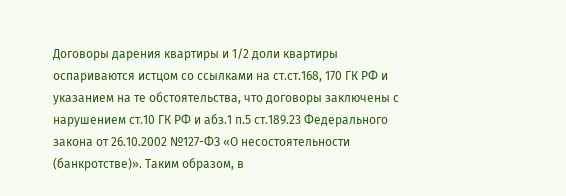Договоры дарения квартиры и 1/2 доли квартиры оспариваются истцом со ссылками на ст.ст.168, 170 ГК РФ и указанием на те обстоятельства, что договоры заключены с нарушением ст.10 ГК РФ и абз.1 п.5 ст.189.23 Федерального закона от 26.10.2002 №127-ФЗ «О несостоятельности (банкротстве)». Таким образом, в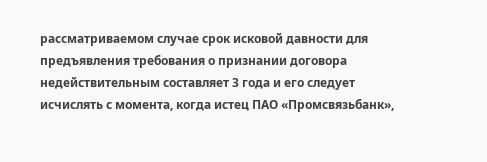рассматриваемом случае срок исковой давности для предъявления требования о признании договора недействительным составляет 3 года и его следует исчислять с момента, когда истец ПАО «Промсвязьбанк»,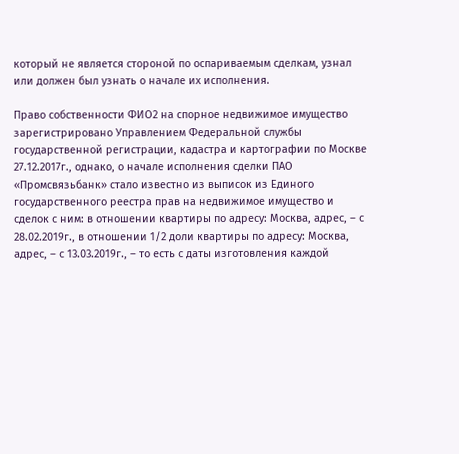который не является стороной по оспариваемым сделкам, узнал или должен был узнать о начале их исполнения.

Право собственности ФИО2 на спорное недвижимое имущество зарегистрировано Управлением Федеральной службы государственной регистрации, кадастра и картографии по Москве 27.12.2017г., однако, о начале исполнения сделки ПАО «Промсвязьбанк» стало известно из выписок из Единого государственного реестра прав на недвижимое имущество и сделок с ним: в отношении квартиры по адресу: Москва, адрес, – с 28.02.2019г., в отношении 1/2 доли квартиры по адресу: Москва, адрес, – с 13.03.2019г., – то есть с даты изготовления каждой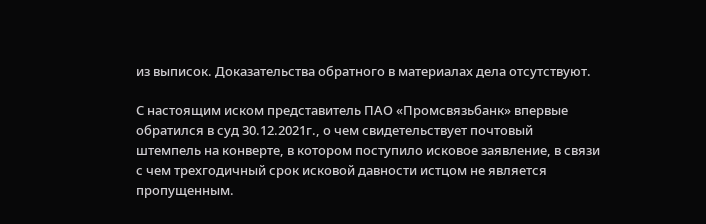из выписок. Доказательства обратного в материалах дела отсутствуют.

С настоящим иском представитель ПАО «Промсвязьбанк» впервые обратился в суд 30.12.2021г., о чем свидетельствует почтовый штемпель на конверте, в котором поступило исковое заявление, в связи с чем трехгодичный срок исковой давности истцом не является пропущенным.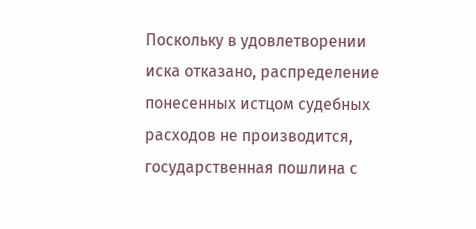Поскольку в удовлетворении иска отказано, распределение понесенных истцом судебных расходов не производится, государственная пошлина с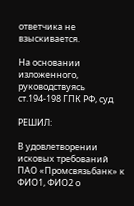ответчика не взыскивается.

На основании изложенного, руководствуясь ст.194-198 ГПК РФ, суд

РЕШИЛ:

В удовлетворении исковых требований ПАО «Промсвязьбанк» к ФИО1, ФИО2 о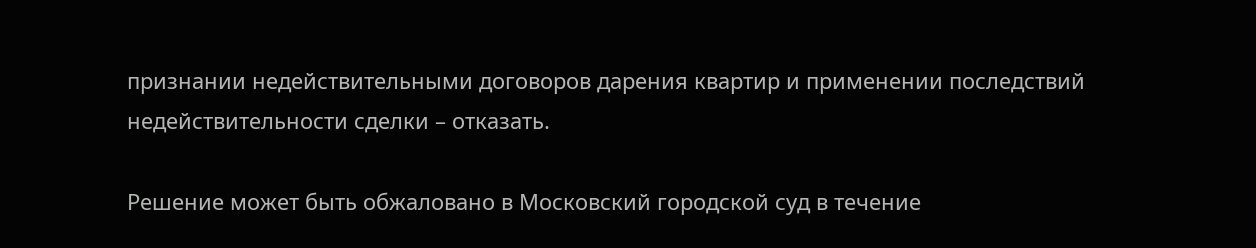признании недействительными договоров дарения квартир и применении последствий недействительности сделки – отказать.

Решение может быть обжаловано в Московский городской суд в течение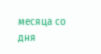месяца со дня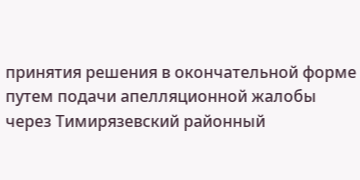принятия решения в окончательной форме путем подачи апелляционной жалобы через Тимирязевский районный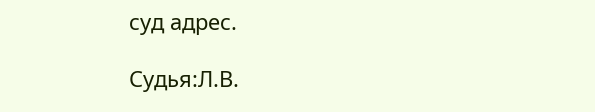суд адрес.

Судья:Л.В.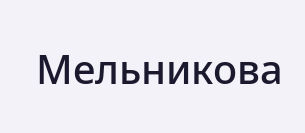Мельникова